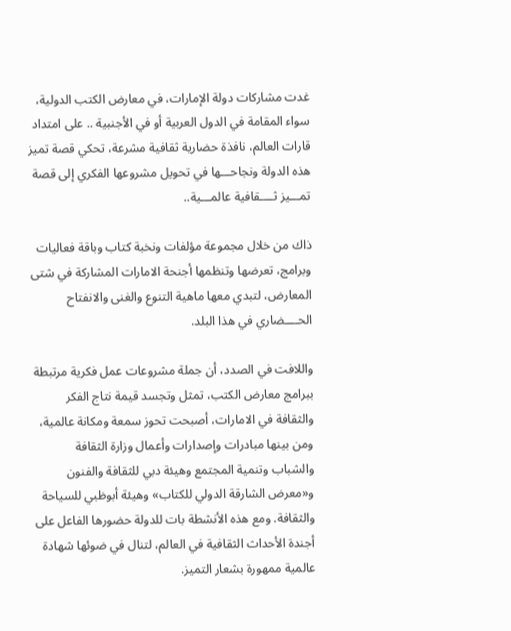غدت مشاركات دولة الإمارات، في معارض الكتب الدولية، سواء المقامة في الدول العربية أو في الأجنبية .. على امتداد قارات العالم، نافذة حضارية ثقافية مشرعة، تحكي قصة تميز هذه الدولة ونجاحـــها في تحويل مشروعها الفكري إلى قصة تمـــيز ثــــقافية عالمـــية..

ذاك من خلال مجموعة مؤلفات ونخبة كتاب وباقة فعاليات وبرامج، تعرضها وتنظمها أجنحة الامارات المشاركة في شتى المعارض، لتبدي معها ماهية التنوع والغنى والانفتاح الحــــضاري في هذا البلد.

واللافت في الصدد، أن جملة مشروعات عمل فكرية مرتبطة ببرامج معارض الكتب، تمثل وتجسد قيمة نتاج الفكر والثقافة في الامارات، أصبحت تحوز سمعة ومكانة عالمية، ومن بينها مبادرات وإصدارات وأعمال وزارة الثقافة والشباب وتنمية المجتمع وهيئة دبي للثقافة والفنون و«معرض الشارقة الدولي للكتاب» وهيئة أبوظبي للسياحة والثقافة. ومع هذه الأنشطة بات للدولة حضورها الفاعل على أجندة الأحداث الثقافية في العالم، لتنال في ضوئها شهادة عالمية ممهورة بشعار التميز.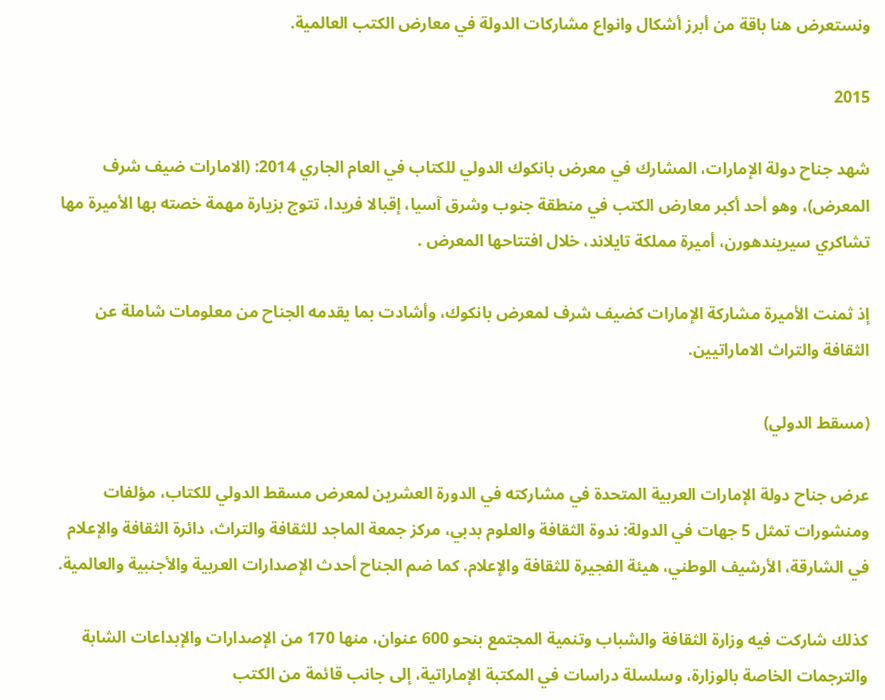ونستعرض هنا باقة من أبرز أشكال وانواع مشاركات الدولة في معارض الكتب العالمية.

2015

شهد جناح دولة الإمارات، المشارك في معرض بانكوك الدولي للكتاب في العام الجاري 2014: (الامارات ضيف شرف المعرض)، وهو أحد أكبر معارض الكتب في منطقة جنوب وشرق آسيا، إقبالا فريدا، تتوج بزيارة مهمة خصته بها الأميرة مها تشاكري سيريندهورن، أميرة مملكة تايلاند، خلال افتتاحها المعرض .

إذ ثمنت الأميرة مشاركة الإمارات كضيف شرف لمعرض بانكوك، وأشادت بما يقدمه الجناح من معلومات شاملة عن الثقافة والتراث الاماراتيين.

(مسقط الدولي)

عرض جناح دولة الإمارات العربية المتحدة في مشاركته في الدورة العشرين لمعرض مسقط الدولي للكتاب، مؤلفات ومنشورات تمثل 5 جهات في الدولة: ندوة الثقافة والعلوم بدبي، مركز جمعة الماجد للثقافة والتراث، دائرة الثقافة والإعلام في الشارقة، الأرشيف الوطني، هيئة الفجيرة للثقافة والإعلام. كما ضم الجناح أحدث الإصدارات العربية والأجنبية والعالمية.

كذلك شاركت فيه وزارة الثقافة والشباب وتنمية المجتمع بنحو 600 عنوان، منها 170 من الإصدارات والإبداعات الشابة والترجمات الخاصة بالوزارة، وسلسلة دراسات في المكتبة الإماراتية، إلى جانب قائمة من الكتب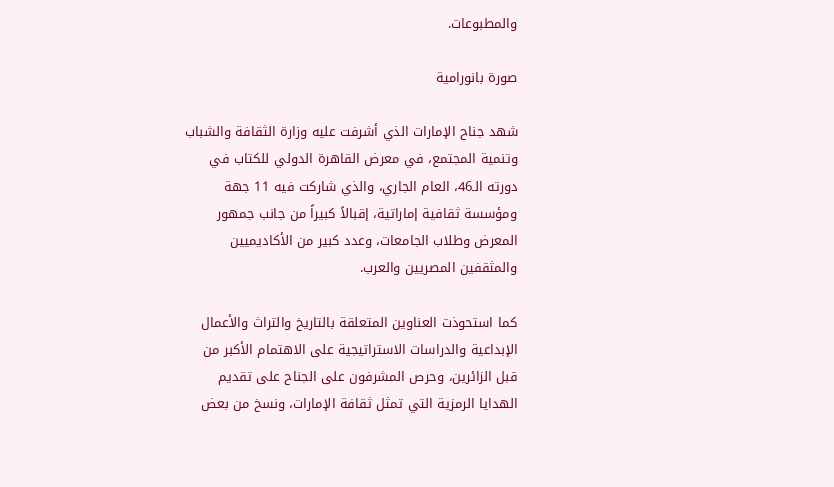والمطبوعات.

صورة بانورامية

شهد جناح الإمارات الذي أشرفت عليه وزارة الثقافة والشباب وتنمية المجتمع، في معرض القاهرة الدولي للكتاب في دورته الـ46، العام الجاري، والذي شاركت فيه 11 جهة ومؤسسة ثقافية إماراتية، إقبالاً كبيراً من جانب جمهور المعرض وطلاب الجامعات، وعدد كبير من الأكاديميين والمثقفين المصريين والعرب.

كما استحوذت العناوين المتعلقة بالتاريخ والتراث والأعمال الإبداعية والدراسات الاستراتيجية على الاهتمام الأكبر من قبل الزائرين، وحرص المشرفون على الجناح على تقديم الهدايا الرمزية التي تمثل ثقافة الإمارات، ونسخ من بعض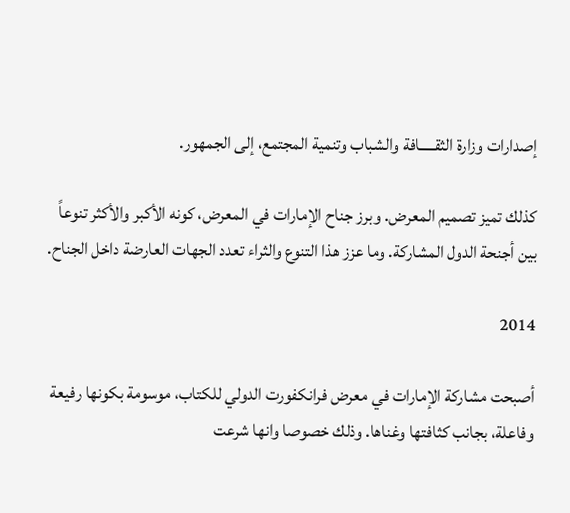إصدارات وزارة الثقـــــافة والشباب وتنمية المجتمع، إلى الجمهور.

كذلك تميز تصميم المعرض. وبرز جناح الإمارات في المعرض، كونه الأكبر والأكثر تنوعاً بين أجنحة الدول المشاركة. وما عزز هذا التنوع والثراء تعدد الجهات العارضة داخل الجناح.

2014

أصبحت مشاركة الإمارات في معرض فرانكفورت الدولي للكتاب، موسومة بكونها رفيعة وفاعلة، بجانب كثافتها وغناها. وذلك خصوصا وانها شرعت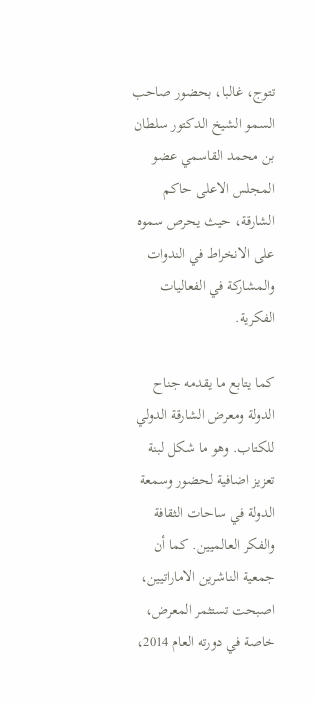تتوج، غالبا، بحضور صاحب السمو الشيخ الدكتور سلطان بن محمد القاسمي عضو المجلس الاعلى حاكم الشارقة، حيث يحرص سموه على الانخراط في الندوات والمشاركة في الفعاليات الفكرية.

كما يتابع ما يقدمه جناح الدولة ومعرض الشارقة الدولي للكتاب. وهو ما شكل لبنة تعزيز اضافية لحضور وسمعة الدولة في ساحات الثقافة والفكر العالميين. كما أن جمعية الناشرين الاماراتيين، اصبحت تستثمر المعرض، خاصة في دورته العام 2014،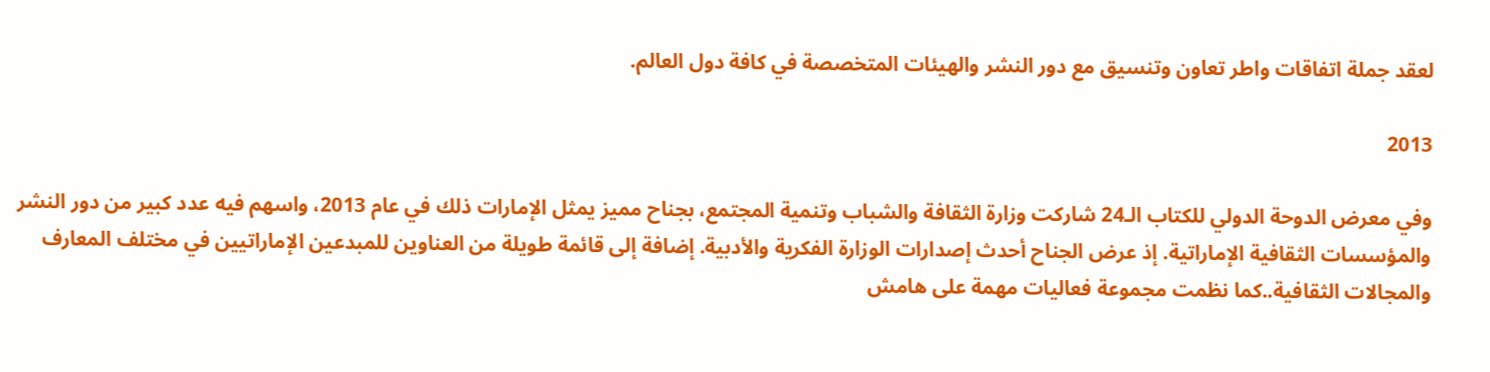لعقد جملة اتفاقات واطر تعاون وتنسيق مع دور النشر والهيئات المتخصصة في كافة دول العالم.

2013

وفي معرض الدوحة الدولي للكتاب الـ24 شاركت وزارة الثقافة والشباب وتنمية المجتمع، بجناح مميز يمثل الإمارات ذلك في عام 2013، واسهم فيه عدد كبير من دور النشر والمؤسسات الثقافية الإماراتية. إذ عرض الجناح أحدث إصدارات الوزارة الفكرية والأدبية. إضافة إلى قائمة طويلة من العناوين للمبدعين الإماراتيين في مختلف المعارف والمجالات الثقافية..كما نظمت مجموعة فعاليات مهمة على هامش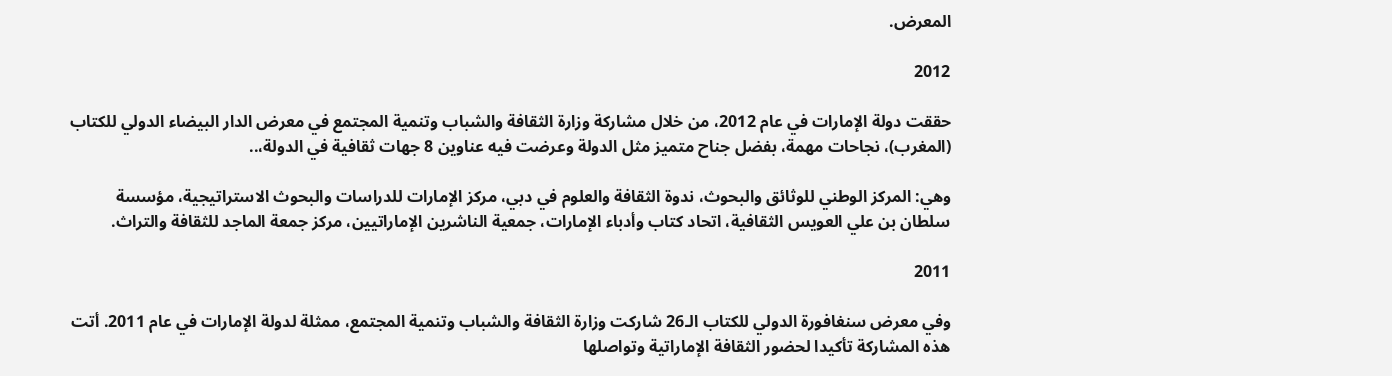المعرض.

2012

حققت دولة الإمارات في عام 2012، من خلال مشاركة وزارة الثقافة والشباب وتنمية المجتمع في معرض الدار البيضاء الدولي للكتاب (المغرب)، نجاحات مهمة، بفضل جناح متميز مثل الدولة وعرضت فيه عناوين 8 جهات ثقافية في الدولة،..

وهي: المركز الوطني للوثائق والبحوث، ندوة الثقافة والعلوم في دبي، مركز الإمارات للدراسات والبحوث الاستراتيجية، مؤسسة سلطان بن علي العويس الثقافية، اتحاد كتاب وأدباء الإمارات، جمعية الناشرين الإماراتيين، مركز جمعة الماجد للثقافة والتراث.

2011

وفي معرض سنغافورة الدولي للكتاب الـ26 شاركت وزارة الثقافة والشباب وتنمية المجتمع، ممثلة لدولة الإمارات في عام 2011. أتت هذه المشاركة تأكيدا لحضور الثقافة الإماراتية وتواصلها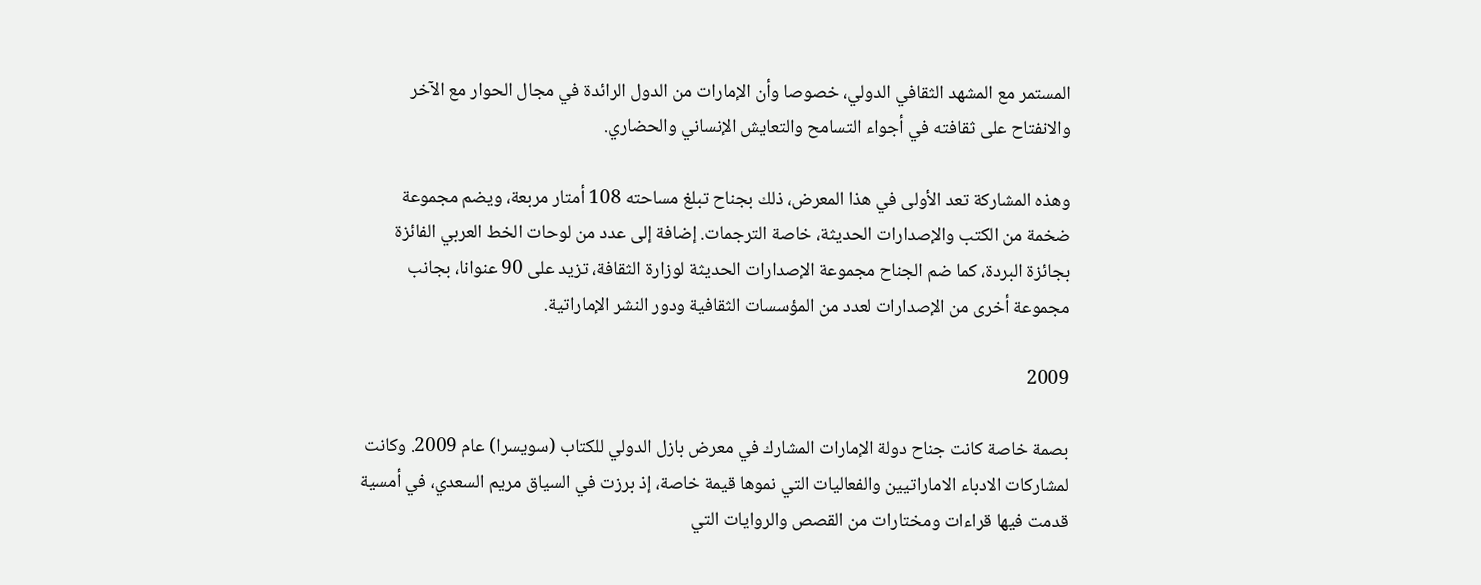المستمر مع المشهد الثقافي الدولي، خصوصا وأن الإمارات من الدول الرائدة في مجال الحوار مع الآخر والانفتاح على ثقافته في أجواء التسامح والتعايش الإنساني والحضاري.

وهذه المشاركة تعد الأولى في هذا المعرض، ذلك بجناح تبلغ مساحته 108 أمتار مربعة، ويضم مجموعة ضخمة من الكتب والإصدارات الحديثة، خاصة الترجمات. إضافة إلى عدد من لوحات الخط العربي الفائزة بجائزة البردة، كما ضم الجناح مجموعة الإصدارات الحديثة لوزارة الثقافة، تزيد على 90 عنوانا، بجانب مجموعة أخرى من الإصدارات لعدد من المؤسسات الثقافية ودور النشر الإماراتية.

2009

بصمة خاصة كانت جناح دولة الإمارات المشارك في معرض بازل الدولي للكتاب (سويسرا) عام 2009. وكانت لمشاركات الادباء الاماراتيين والفعاليات التي نموها قيمة خاصة، إذ برزت في السياق مريم السعدي، في أمسية قدمت فيها قراءات ومختارات من القصص والروايات التي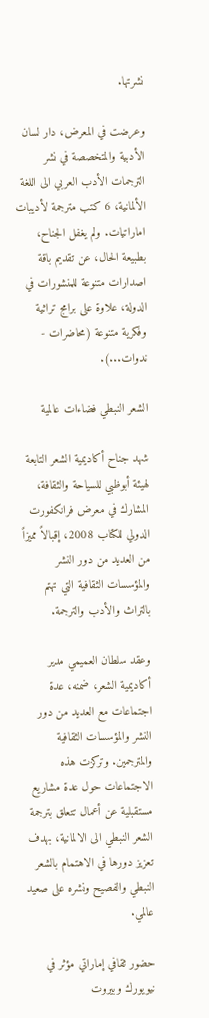نشرتها.

وعرضت في المعرض، دار لسان الأدبية والمتخصصة في نشر الترجمات الأدب العربي الى اللغة الألمانية، 6 كتب مترجمة لأديبات اماراتيات. ولم يغفل الجناح، بطبيعة الحال، عن تقديم باقة اصدارات متنوعة للمنشورات في الدولة، علاوة على برامج تراثية وفكرية متنوعة (محاضرات - ندوات...).

الشعر النبطي فضاءات عالمية

شهد جناح أكاديمية الشعر التابعة لهيئة أبوظبي للسياحة والثقافة، المشارك في معرض فرانكفورت الدولي للكتاب 2008، إقبالاً مميزاً من العديد من دور النشر والمؤسسات الثقافية التي تهتم بالتراث والأدب والترجمة.

وعقد سلطان العميمي مدير أكاديمية الشعر، ضمنه، عدة اجتماعات مع العديد من دور النشر والمؤسسات الثقافية والمترجمين. وتركزت هذه الاجتماعات حول عدة مشاريع مستقبلية عن أعمال تتعلق بترجمة الشعر النبطي الى الالمانية، بهدف تعزيز دورها في الاهتمام بالشعر النبطي والفصيح ونشره على صعيد عالمي.

حضور ثقافي إماراتي مؤثر في نيويورك وبيروت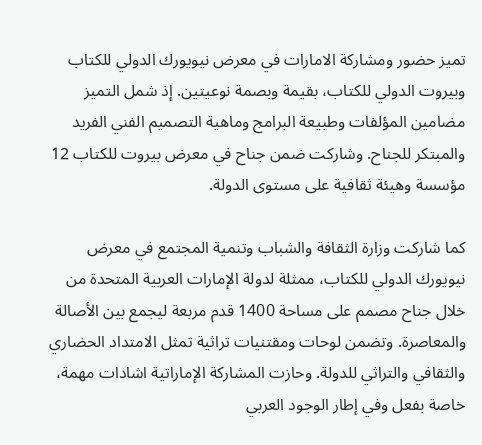تميز حضور ومشاركة الامارات في معرض نيويورك الدولي للكتاب وبيروت الدولي للكتاب، بقيمة وبصمة نوعيتين. إذ شمل التميز مضامين المؤلفات وطبيعة البرامج وماهية التصميم الفني الفريد والمبتكر للجناح. وشاركت ضمن جناح في معرض بيروت للكتاب 12 مؤسسة وهيئة ثقافية على مستوى الدولة.

كما شاركت وزارة الثقافة والشباب وتنمية المجتمع في معرض نيويورك الدولي للكتاب، ممثلة لدولة الإمارات العربية المتحدة من خلال جناح مصمم على مساحة 1400 قدم مربعة ليجمع بين الأصالة والمعاصرة. وتضمن لوحات ومقتنيات تراثية تمثل الامتداد الحضاري والثقافي والتراثي للدولة. وحازت المشاركة الإماراتية اشادات مهمة، خاصة بفعل وفي إطار الوجود العربي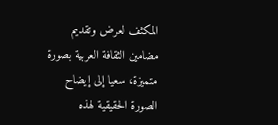المكثف لعرض وتقديم مضامين الثقافة العربية بصورة متميزة، سعيا إلى إيضاح الصورة الحقيقية لهذه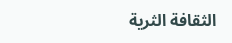الثقافة الثرية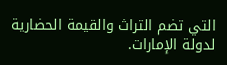التي تضم التراث والقيمة الحضارية لدولة الإمارات.